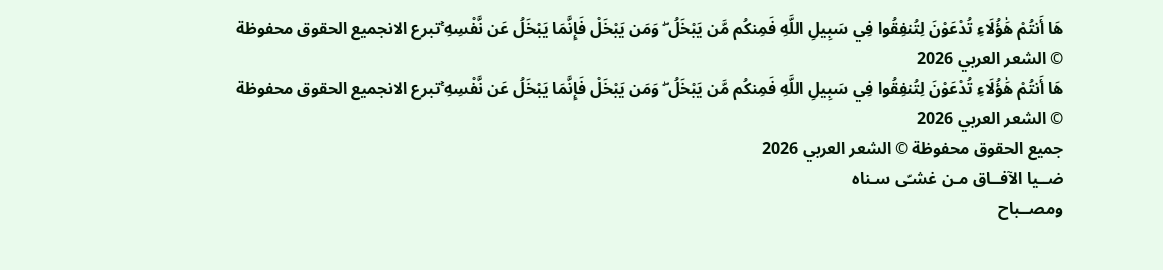هَا أَنتُمْ هَٰؤُلَاءِ تُدْعَوْنَ لِتُنفِقُوا فِي سَبِيلِ اللَّهِ فَمِنكُم مَّن يَبْخَلُ ۖ وَمَن يَبْخَلْ فَإِنَّمَا يَبْخَلُ عَن نَّفْسِهِ ۚتبرع الانجميع الحقوق محفوظة © الشعر العربي 2026
هَا أَنتُمْ هَٰؤُلَاءِ تُدْعَوْنَ لِتُنفِقُوا فِي سَبِيلِ اللَّهِ فَمِنكُم مَّن يَبْخَلُ ۖ وَمَن يَبْخَلْ فَإِنَّمَا يَبْخَلُ عَن نَّفْسِهِ ۚتبرع الانجميع الحقوق محفوظة © الشعر العربي 2026
جميع الحقوق محفوظة © الشعر العربي 2026
ضــيا الآفــاق مـن غشـّى سـناه
ومصــباح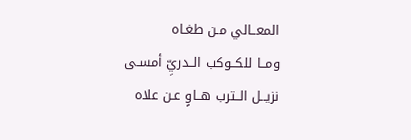المعــالي مـن طغـاه
ومــا للكــوكب الــدريِّ أمسـى
نزيــل الــترب هــاوٍ عـن علاه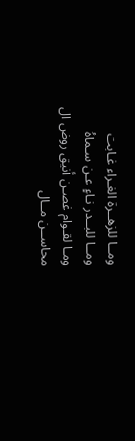ومــا للزهــرة الغـراء غـابت
ومــا للبــدر نـاءٍ عـن سـماهُ
ومـا لقـوام غصـن أنيق روض ال
محاســن مــال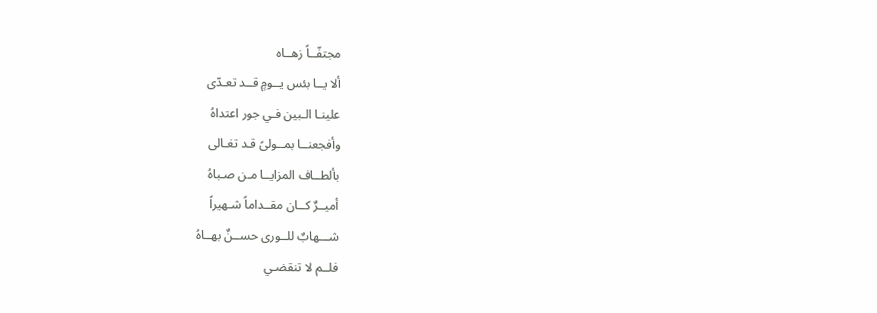مجتفّــاً زهــاه
ألا يــا بئس يــومٍ قــد تعـدّى
علينـا الـبين فـي جور اعتداهُ
وأفجعنــا بمــولىً قـد تغـالى
بألطــاف المزايــا مـن صـباهُ
أميــرٌ كــان مقــداماً شـهيراً
شـــهابٌ للــورى حســنٌ بهــاهُ
فلــم لا تنقضـي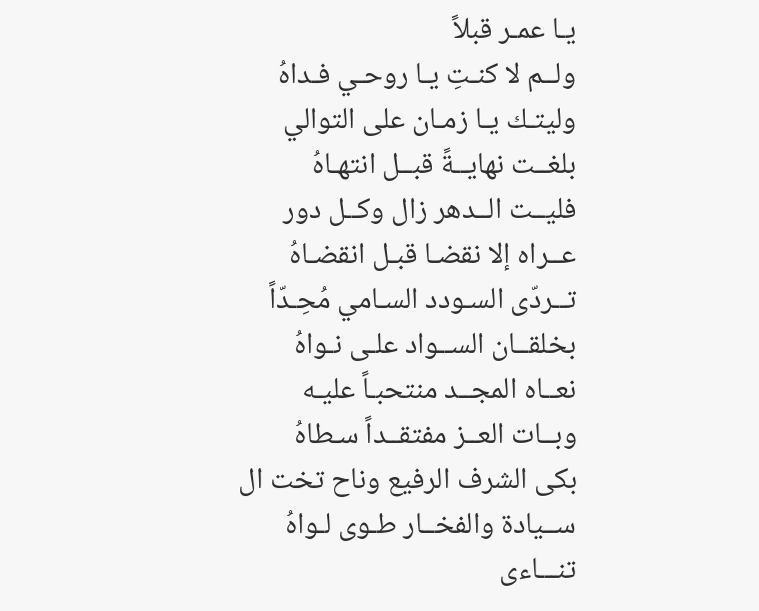يـا عمـر قبلاً
ولــم لا كنـتِ يـا روحـي فـداهُ
وليتـك يـا زمـان على التوالي
بلغــت نهايــةً قبــل انتهـاهُ
فليــت الــدهر زال وكــل دور
عــراه إلا نقضـا قبـل انقضـاهُ
تــردّى السـودد السـامي مُحِـدّاً
بخلقــان الســواد علـى نـواهُ
نعــاه المجــد منتحبـاً عليـه
وبــات العــز مفتقــداً سـطاهُ
بكى الشرف الرفيع وناح تخت ال
ســيادة والفخــار طـوى لـواهُ
تنـــاءى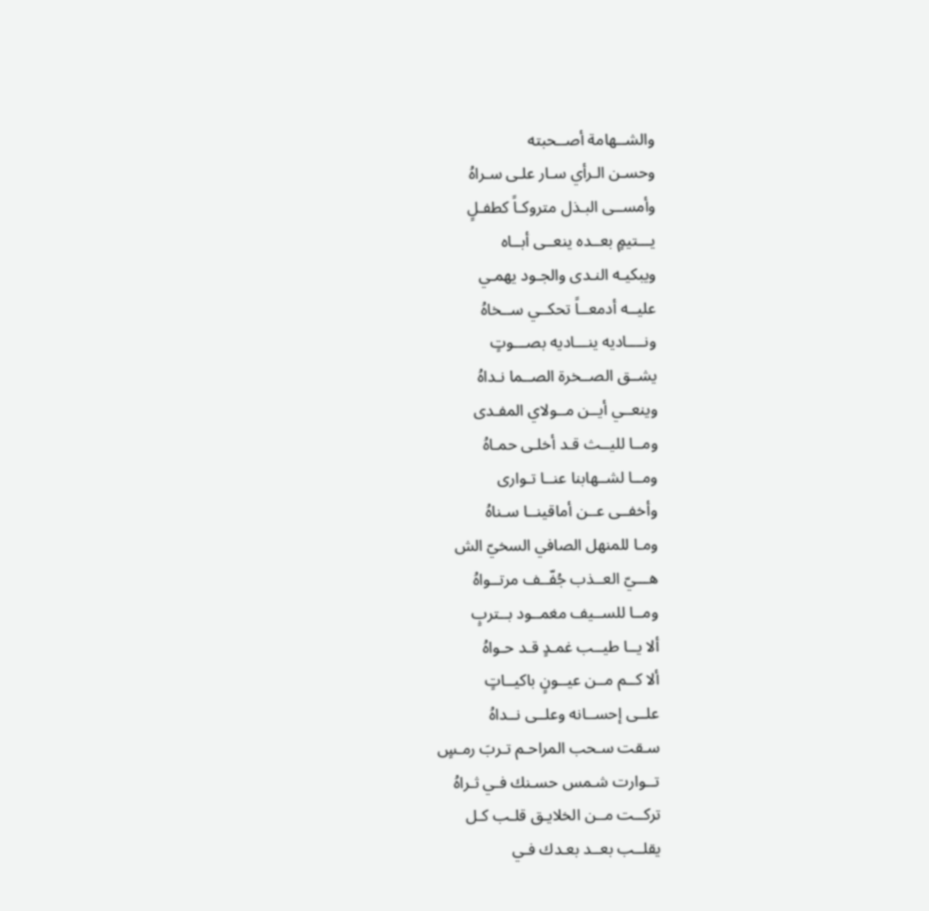والشــهامة أصــحبته
وحسـن الـرأي سـار علـى سـراهُ
وأمســى البـذل متروكـاً كطفـلٍ
يـــتيمٍ بعــده ينعــى أبــاه
ويبكيـه النـدى والجـود يهمـي
عليــه أدمعــاً تحكــي ســخاهُ
ونــــاديه ينـــاديه بصـــوتٍ
يشــق الصــخرة الصــما نـداهُ
وينعــي أيــن مــولاي المفـدى
ومــا لليــث قـد أخلـى حمـاهُ
ومــا لشــهابنا عنــا تـوارى
وأخفــى عــن أماقينــا سـناهُ
ومـا للمنهل الصافي السخيّ الش
هـــيّ العــذب جُفّــف مرتــواهُ
ومــا للســيف مغمــود بــتربٍ
ألا يــا طيــب غمـدٍ قـد حـواهُ
ألا كــم مــن عيــونٍ باكيــاتٍ
علــى إحســانه وعلــى نــداهُ
سـقت سـحب المراحـم تـربَ رمـسٍ
تــوارت شـمس حسـنك فـي ثـراهُ
تركــت مــن الخلايـق قلـب كـل
يقلــب بعــد بعـدك فـي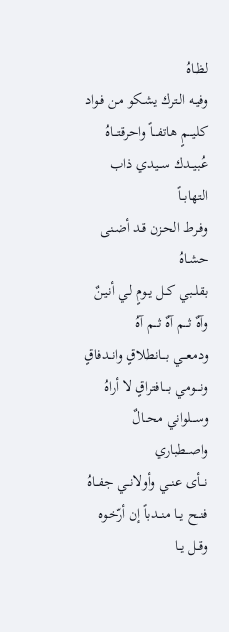لظـاهُ
وفيـه الـترك يشـكو مـن فـواد
كليـــمٍ هاتفـــاً واحرقتـــاهُ
عُبيــدك ســيدي ذاب التهابــاً
وفـرط الحـزن قـد أضـنى حشـاهُ
بقلــبي كــل يــومٍ لـي أنيـنٌ
وآهٌ ثـــم آهٌ ثـــم آهُ
ودمعـــي بـــانطلاقٍ وانــدفاقٍ
ونــــومي بــــافتراقٍ لا أراهُ
وســـلواني محــالٌ واصــطباري
نـــأى عنــي وأولانــي جفــاهُ
فنــح يــا منــدباً إن أرّخـوه
وقــل يــا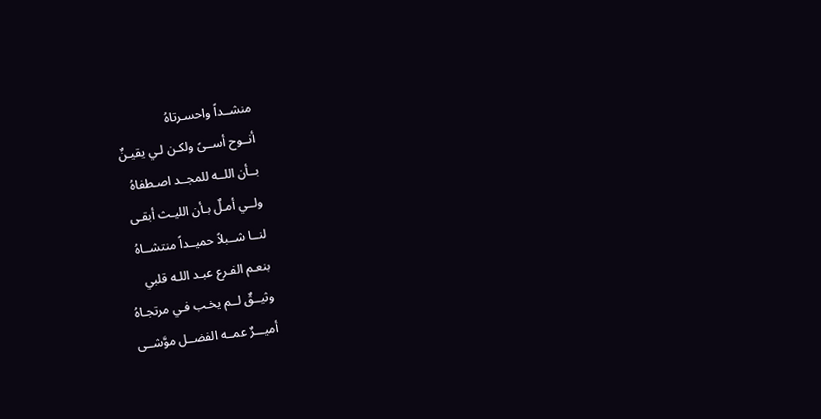منشــداً واحسـرتاهُ
أنــوح أســىً ولكـن لـي يقيـنٌ
بــأن اللــه للمجــد اصـطفاهُ
ولــي أمـلٌ بـأن الليـث أبقـى
لنــا شــبلاً حميــداً منتشــاهُ
بنعـم الفـرع عبـد اللـه قلبي
وثيــقٌ لــم يخـب فـي مرتجـاهُ
أميـــرٌ عمــه الفضــل موَّشــى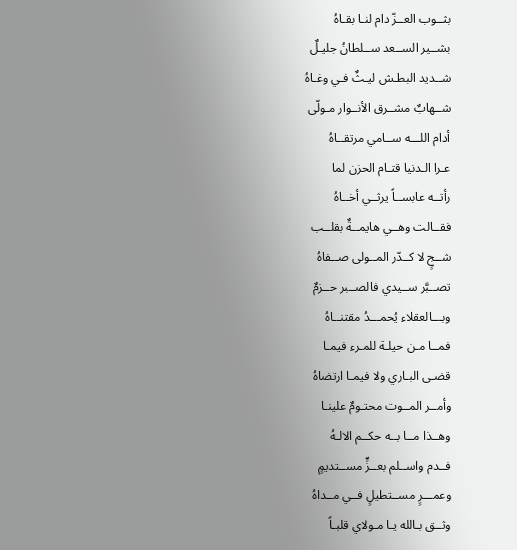بثــوب العــزّ دام لنـا بقـاهُ
بشــير الســعد ســلطانُ جليـلٌ
شــديد البطـش ليـثٌ فـي وغـاهُ
شــهابٌ مشــرق الأنــوار مـولّى
أدام اللـــه ســامي مرتقــاهُ
عـرا الـدنيا قتـام الحزن لما
رأتــه عابســاً يرثــي أخــاهُ
فقــالت وهــي هايمــةٌ بقلــب
شــجٍ لا كــدّر المــولى صــفاهُ
تصــبَّر ســيدي فالصــبر حــزمٌ
وبـــالعقلاء يُحمـــدُ مقتنــاهُ
فمــا مـن حيلـة للمـرء فيمـا
قضـى البـاري ولا فيمـا ارتضاهُ
وأمــر المــوت محتـومٌ علينـا
وهــذا مــا بــه حكــم الالـهُ
فــدم واســلم بعــزٍّ مســتديمٍ
وعمـــرٍ مســتطيلٍ فــي مــداهُ
وثــق بـالله يـا مـولاي قلبـاً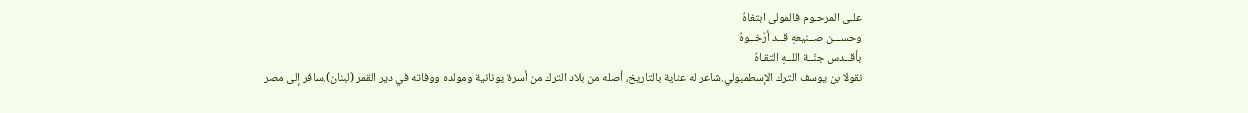علـى المرحـوم فالمولى ابتغاهُ
وحســـن صــنيعهِ قــد أرّخــوهُ
بأقــدس جنّــة اللــهِ التقـاهُ
نقولا بن يوسف الترك الإسطمبولي.شاعر له عناية بالتاريخ، أصله من بلاد الترك من أسرة يونانية ومولده ووفاته في دير القمر (لبنان).سافر إلى مصر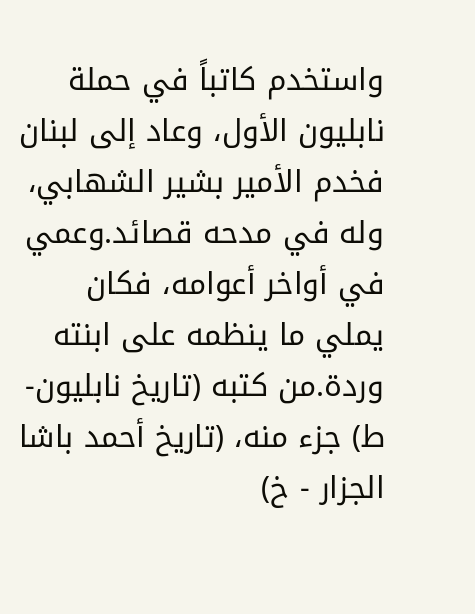واستخدم كاتباً في حملة نابليون الأول، وعاد إلى لبنان فخدم الأمير بشير الشهابي، وله في مدحه قصائد.وعمي في أواخر أعوامه، فكان يملي ما ينظمه على ابنته وردة.من كتبه (تاريخ نابليون-ط) جزء منه، (تاريخ أحمد باشا الجزار - خ)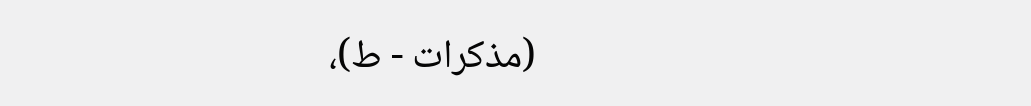(مذكرات - ط)،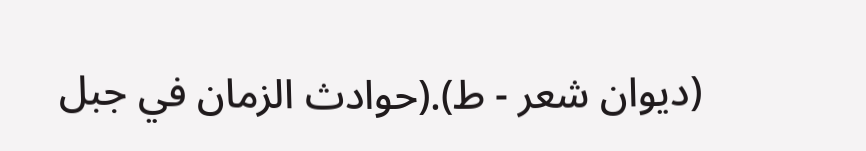(ديوان شعر - ط).(حوادث الزمان في جبل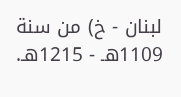لبنان - خ) من سنة 1109هـ - 1215هـ.